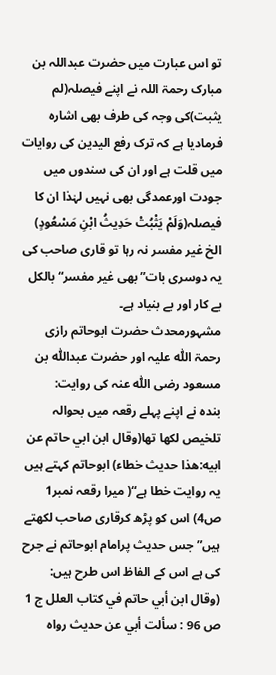تو اس عبارت میں حضرت عبداللہ بن مبارک رحمۃ اللہ نے اپنے فیصلہ(لم يثبت)كی وجہ کی طرف بھی اشارہ فرمادیا ہے کہ ترک رفع الیدین کی روایات میں قلت ہے اور ان کی سندوں میں جودت اورعمدگی بھی نہیں لہٰذا ان کا فیصلہ(وَلَمْ يَثْبُتْ حَدِيثُ ابْنِ مَسْعُودٍ) الخ غیر مفسر نہ رہا تو قاری صاحب کی یہ دوسری بات”بھی غیر مفسر“ بالکل بے کار اور بے بنیاد ہے۔
مشہورمحدث حضرت ابوحاتم رازی رحمۃ اللّٰہ علیہ اور حضرت عبداللّٰہ بن مسعود رضی اللّٰہ عنہ کی روایت:
بندہ نے اپنے پہلے رقعہ میں بحوالہ تلخیص لکھا تھا(وقال ابن ابي حاتم عن ابيه:هذا حديث خطاء) ابوحاتم کہتے ہیں یہ روایت خطا ہے“( میرا رقعہ نمبر1 ص4) اس کو پڑھ کرقاری صاحب لکھتے ہیں” جس حدیث پرامام ابوحاتم نے جرح کی ہے اس کے الفاظ اس طرح ہیں:
(وقال ابن أبي حاتم في كتاب العلل ج 1 ص 96 : سألت أبي عن حديث رواه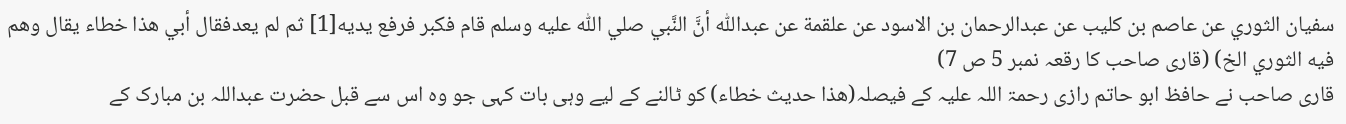سفيان الثوري عن عاصم بن كليب عن عبدالرحمان بن الاسود عن علقمة عن عبداللّٰه أنَّ النَّبي صلي اللّٰه عليه وسلم قام فكبر فرفع يديه[1] ثم لم يعدفقال أبي هذا خطاء يقال وهم فيه الثوري الخ) (قاری صاحب کا رقعہ نمبر 5 ص 7)
قاری صاحب نے حافظ ابو حاتم رازی رحمۃ اللہ علیہ کے فیصلہ(هذا حديث خطاء) کو ٹالنے کے لیے وہی بات کہی جو وہ اس سے قبل حضرت عبداللہ بن مبارک کے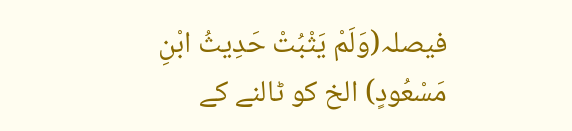فیصلہ(وَلَمْ يَثْبُتْ حَدِيثُ ابْنِ مَسْعُودٍ) الخ کو ٹالنے کے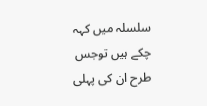سلسلہ میں کہہ چکے ہیں توجس طرح ان کی پہلی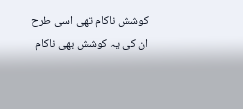کوشش ناکام تھی اسی طرح ان کی یہ کوشش بھی ناکام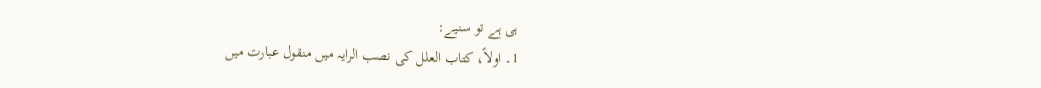ہی ہے تو سنیے:
1۔ اولاً، کتاب العلل کی نصب الرایہ میں منقول عبارت میں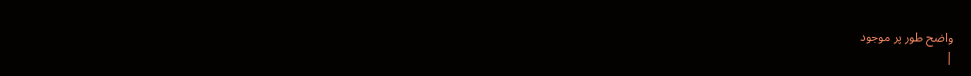واضح طور پر موجود
|